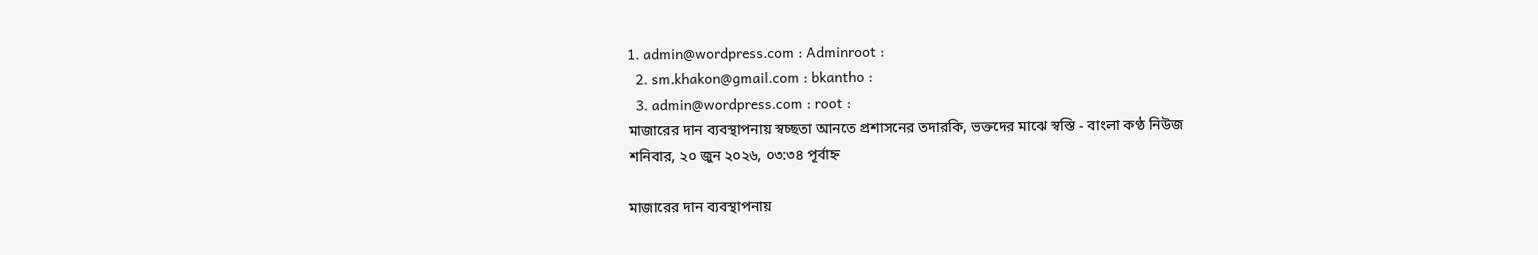1. admin@wordpress.com : Adminroot :
  2. sm.khakon@gmail.com : bkantho :
  3. admin@wordpress.com : root :
মাজারের দান ব্যবস্থাপনায় স্বচ্ছতা আনতে প্রশাসনের তদারকি, ভক্তদের মাঝে স্বস্তি - বাংলা কণ্ঠ নিউজ
শনিবার, ২০ জুন ২০২৬, ০৩:৩৪ পূর্বাহ্ন

মাজারের দান ব্যবস্থাপনায়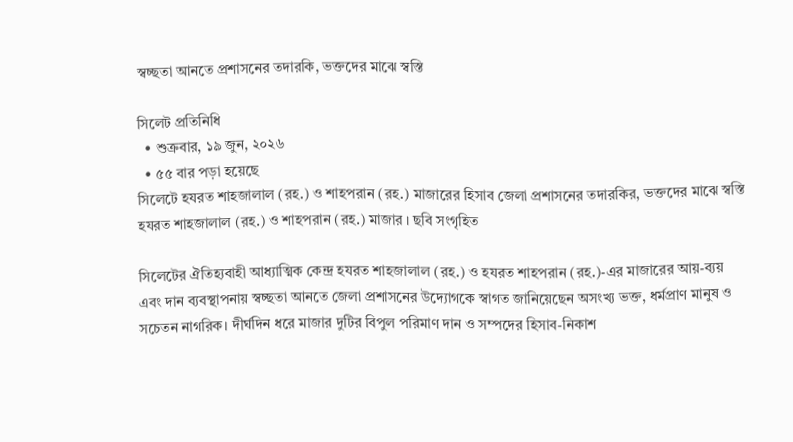স্বচ্ছতা আনতে প্রশাসনের তদারকি, ভক্তদের মাঝে স্বস্তি

সিলেট প্রতিনিধি
  • শুক্রবার, ১৯ জুন, ২০২৬
  • ৫৫ বার পড়া হয়েছে
সিলেটে হযরত শাহজালাল (রহ.) ও শাহপরান (রহ.) মাজারের হিসাব জেলা প্রশাসনের তদারকির, ভক্তদের মাঝে স্বস্তি
হযরত শাহজালাল (রহ.) ও শাহপরান (রহ.) মাজার । ছবি সংগৃহিত

সিলেটের ঐতিহ্যবাহী আধ্যাত্মিক কেন্দ্র হযরত শাহজালাল (রহ.) ও হযরত শাহপরান (রহ.)-এর মাজারের আয়-ব্যয় এবং দান ব্যবস্থাপনায় স্বচ্ছতা আনতে জেলা প্রশাসনের উদ্যোগকে স্বাগত জানিয়েছেন অসংখ্য ভক্ত, ধর্মপ্রাণ মানুষ ও সচেতন নাগরিক। দীর্ঘদিন ধরে মাজার দুটির বিপুল পরিমাণ দান ও সম্পদের হিসাব-নিকাশ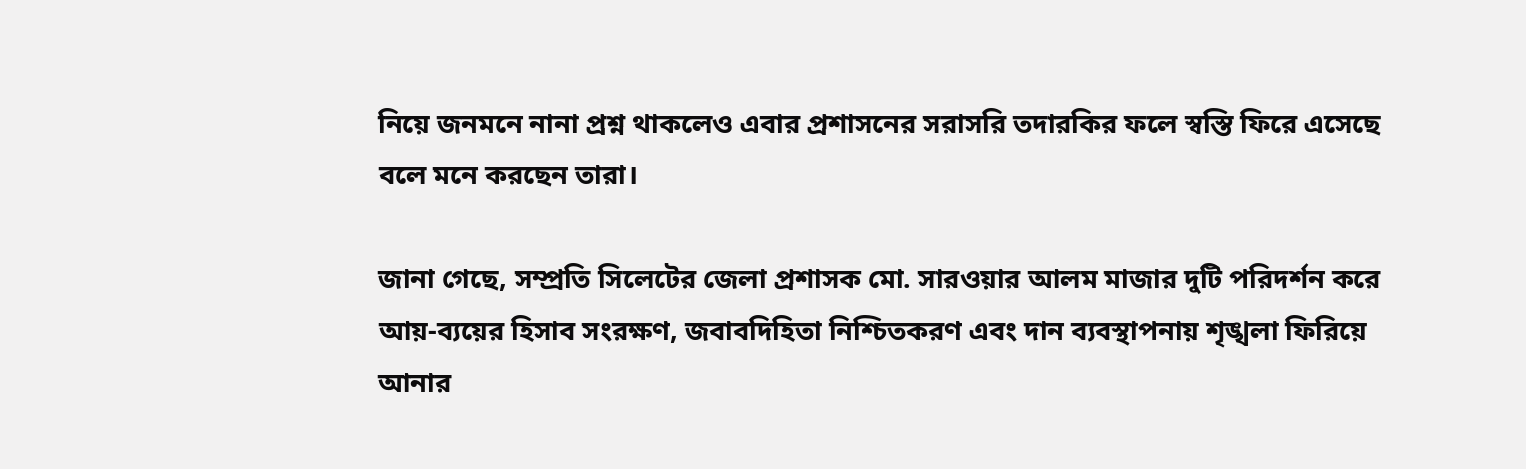নিয়ে জনমনে নানা প্রশ্ন থাকলেও এবার প্রশাসনের সরাসরি তদারকির ফলে স্বস্তি ফিরে এসেছে বলে মনে করছেন তারা।

জানা গেছে, সম্প্রতি সিলেটের জেলা প্রশাসক মো. সারওয়ার আলম মাজার দুটি পরিদর্শন করে আয়-ব্যয়ের হিসাব সংরক্ষণ, জবাবদিহিতা নিশ্চিতকরণ এবং দান ব্যবস্থাপনায় শৃঙ্খলা ফিরিয়ে আনার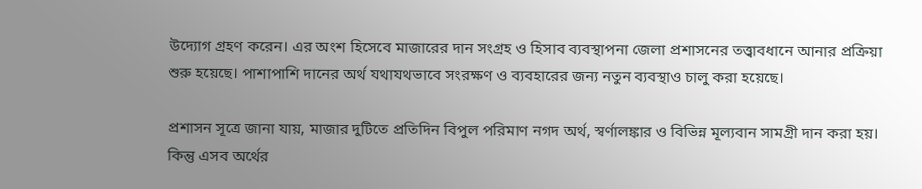উদ্যোগ গ্রহণ করেন। এর অংশ হিসেবে মাজারের দান সংগ্রহ ও হিসাব ব্যবস্থাপনা জেলা প্রশাসনের তত্ত্বাবধানে আনার প্রক্রিয়া শুরু হয়েছে। পাশাপাশি দানের অর্থ যথাযথভাবে সংরক্ষণ ও ব্যবহারের জন্য নতুন ব্যবস্থাও চালু করা হয়েছে।

প্রশাসন সূত্রে জানা যায়, মাজার দুটিতে প্রতিদিন বিপুল পরিমাণ নগদ অর্থ, স্বর্ণালঙ্কার ও বিভিন্ন মূল্যবান সামগ্রী দান করা হয়। কিন্তু এসব অর্থের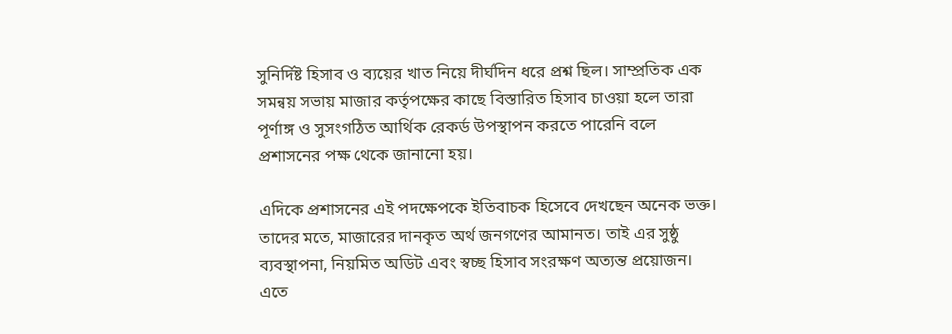সুনির্দিষ্ট হিসাব ও ব্যয়ের খাত নিয়ে দীর্ঘদিন ধরে প্রশ্ন ছিল। সাম্প্রতিক এক সমন্বয় সভায় মাজার কর্তৃপক্ষের কাছে বিস্তারিত হিসাব চাওয়া হলে তারা পূর্ণাঙ্গ ও সুসংগঠিত আর্থিক রেকর্ড উপস্থাপন করতে পারেনি বলে প্রশাসনের পক্ষ থেকে জানানো হয়।

এদিকে প্রশাসনের এই পদক্ষেপকে ইতিবাচক হিসেবে দেখছেন অনেক ভক্ত। তাদের মতে, মাজারের দানকৃত অর্থ জনগণের আমানত। তাই এর সুষ্ঠু ব্যবস্থাপনা, নিয়মিত অডিট এবং স্বচ্ছ হিসাব সংরক্ষণ অত্যন্ত প্রয়োজন। এতে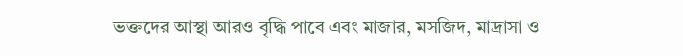ভক্তদের আস্থা আরও বৃদ্ধি পাবে এবং মাজার, মসজিদ, মাদ্রাসা ও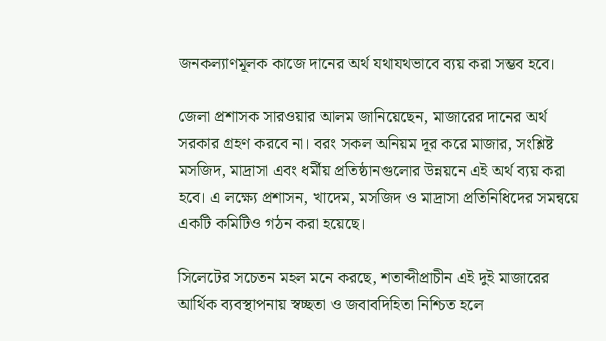জনকল্যাণমূলক কাজে দানের অর্থ যথাযথভাবে ব্যয় করা সম্ভব হবে।

জেলা প্রশাসক সারওয়ার আলম জানিয়েছেন, মাজারের দানের অর্থ সরকার গ্রহণ করবে না। বরং সকল অনিয়ম দূর করে মাজার, সংশ্লিষ্ট মসজিদ, মাদ্রাসা এবং ধর্মীয় প্রতিষ্ঠানগুলোর উন্নয়নে এই অর্থ ব্যয় করা হবে। এ লক্ষ্যে প্রশাসন, খাদেম, মসজিদ ও মাদ্রাসা প্রতিনিধিদের সমন্বয়ে একটি কমিটিও গঠন করা হয়েছে।

সিলেটের সচেতন মহল মনে করছে, শতাব্দীপ্রাচীন এই দুই মাজারের আর্থিক ব্যবস্থাপনায় স্বচ্ছতা ও জবাবদিহিতা নিশ্চিত হলে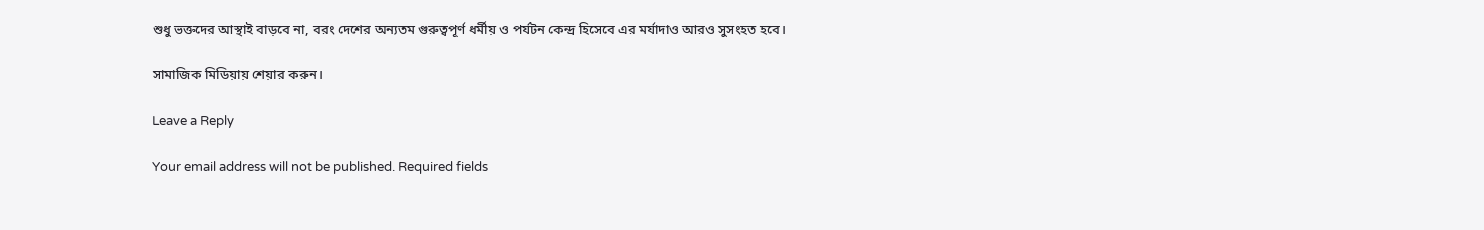শুধু ভক্তদের আস্থাই বাড়বে না, বরং দেশের অন্যতম গুরুত্বপূর্ণ ধর্মীয় ও পর্যটন কেন্দ্র হিসেবে এর মর্যাদাও আরও সুসংহত হবে।

সামাজিক মিডিয়ায় শেয়ার করুন।

Leave a Reply

Your email address will not be published. Required fields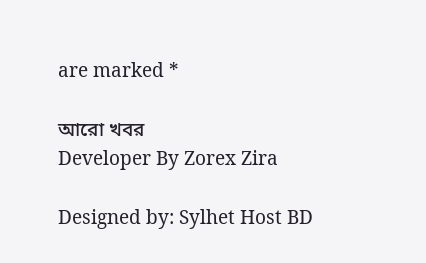are marked *

আরো খবর
Developer By Zorex Zira

Designed by: Sylhet Host BD